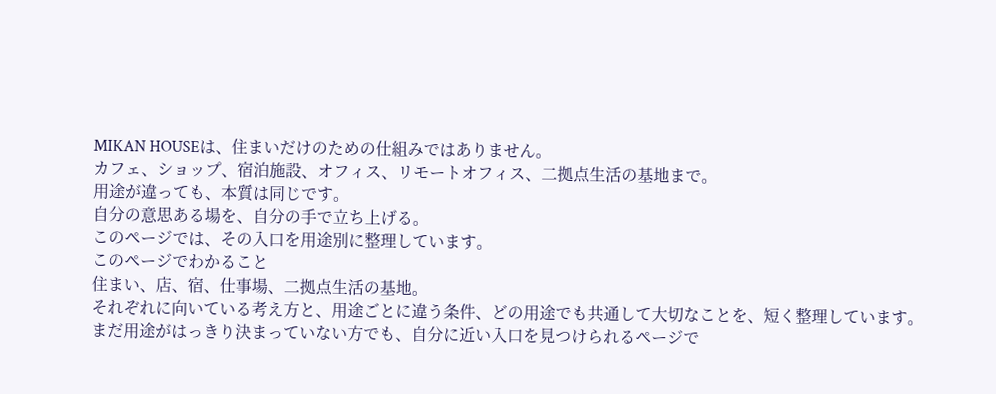MIKAN HOUSEは、住まいだけのための仕組みではありません。
カフェ、ショップ、宿泊施設、オフィス、リモートオフィス、二拠点生活の基地まで。
用途が違っても、本質は同じです。
自分の意思ある場を、自分の手で立ち上げる。
このページでは、その入口を用途別に整理しています。
このページでわかること
住まい、店、宿、仕事場、二拠点生活の基地。
それぞれに向いている考え方と、用途ごとに違う条件、どの用途でも共通して大切なことを、短く整理しています。
まだ用途がはっきり決まっていない方でも、自分に近い入口を見つけられるページで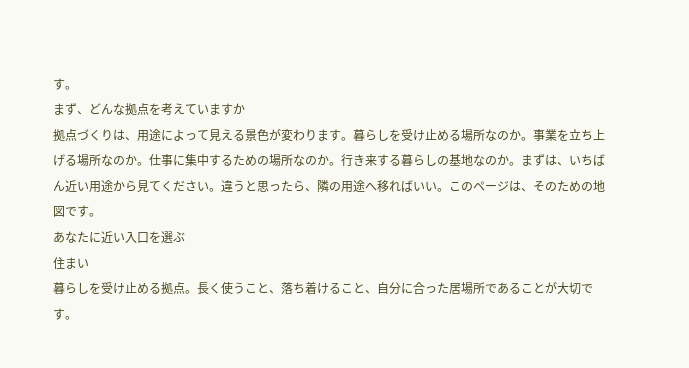す。
まず、どんな拠点を考えていますか
拠点づくりは、用途によって見える景色が変わります。暮らしを受け止める場所なのか。事業を立ち上げる場所なのか。仕事に集中するための場所なのか。行き来する暮らしの基地なのか。まずは、いちばん近い用途から見てください。違うと思ったら、隣の用途へ移ればいい。このページは、そのための地図です。
あなたに近い入口を選ぶ
住まい
暮らしを受け止める拠点。長く使うこと、落ち着けること、自分に合った居場所であることが大切です。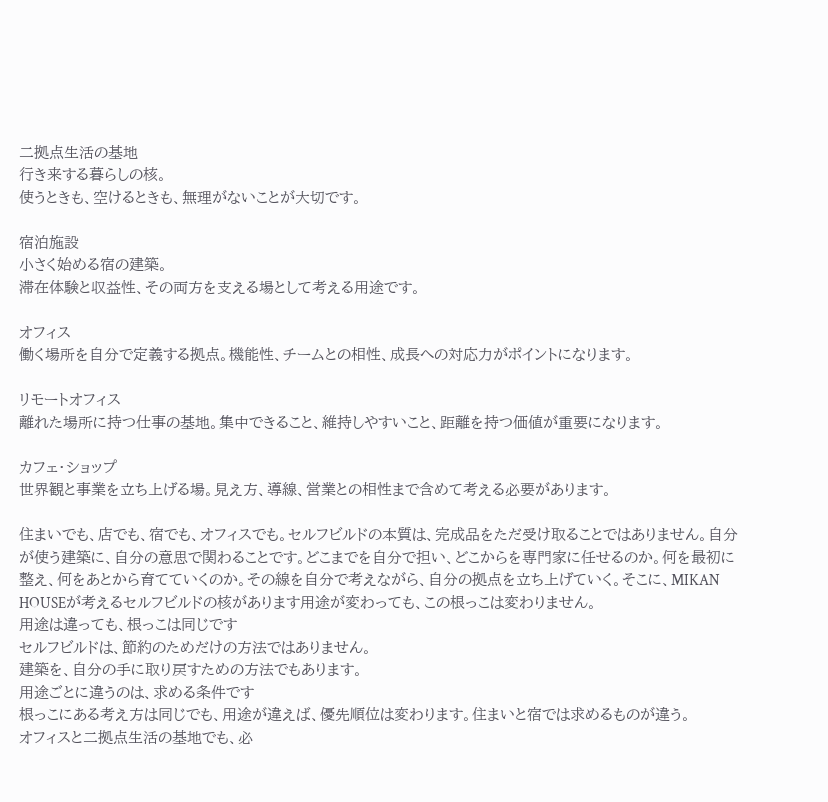二拠点生活の基地
行き来する暮らしの核。
使うときも、空けるときも、無理がないことが大切です。

宿泊施設
小さく始める宿の建築。
滞在体験と収益性、その両方を支える場として考える用途です。

オフィス
働く場所を自分で定義する拠点。機能性、チームとの相性、成長への対応力がポイントになります。

リモートオフィス
離れた場所に持つ仕事の基地。集中できること、維持しやすいこと、距離を持つ価値が重要になります。

カフェ・ショップ
世界観と事業を立ち上げる場。見え方、導線、営業との相性まで含めて考える必要があります。

住まいでも、店でも、宿でも、オフィスでも。セルフビルドの本質は、完成品をただ受け取ることではありません。自分が使う建築に、自分の意思で関わることです。どこまでを自分で担い、どこからを専門家に任せるのか。何を最初に整え、何をあとから育てていくのか。その線を自分で考えながら、自分の拠点を立ち上げていく。そこに、MIKAN HOUSEが考えるセルフビルドの核があります用途が変わっても、この根っこは変わりません。
用途は違っても、根っこは同じです
セルフビルドは、節約のためだけの方法ではありません。
建築を、自分の手に取り戻すための方法でもあります。
用途ごとに違うのは、求める条件です
根っこにある考え方は同じでも、用途が違えば、優先順位は変わります。住まいと宿では求めるものが違う。
オフィスと二拠点生活の基地でも、必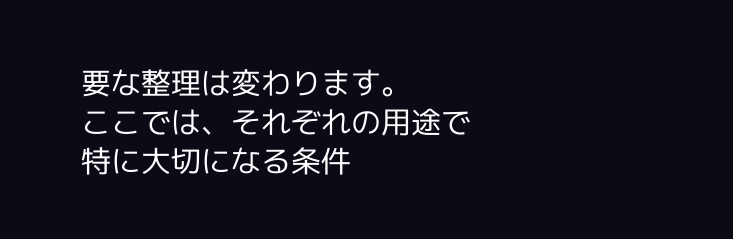要な整理は変わります。
ここでは、それぞれの用途で特に大切になる条件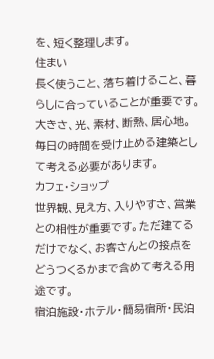を、短く整理します。
住まい
長く使うこと、落ち着けること、暮らしに合っていることが重要です。大きさ、光、素材、断熱、居心地。毎日の時間を受け止める建築として考える必要があります。
カフェ・ショップ
世界観、見え方、入りやすさ、営業との相性が重要です。ただ建てるだけでなく、お客さんとの接点をどうつくるかまで含めて考える用途です。
宿泊施設・ホテル・簡易宿所・民泊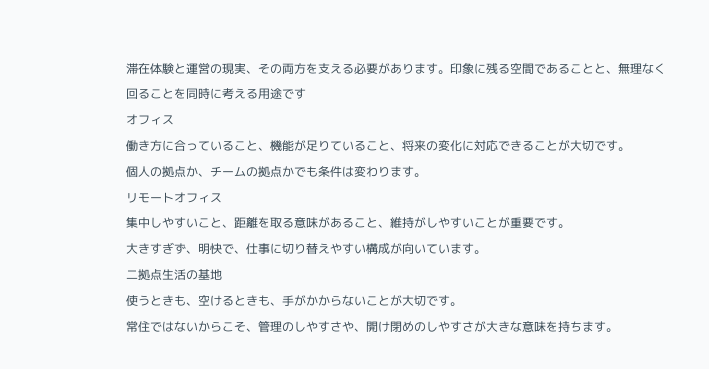滞在体験と運営の現実、その両方を支える必要があります。印象に残る空間であることと、無理なく回ることを同時に考える用途です
オフィス
働き方に合っていること、機能が足りていること、将来の変化に対応できることが大切です。
個人の拠点か、チームの拠点かでも条件は変わります。
リモートオフィス
集中しやすいこと、距離を取る意味があること、維持がしやすいことが重要です。
大きすぎず、明快で、仕事に切り替えやすい構成が向いています。
二拠点生活の基地
使うときも、空けるときも、手がかからないことが大切です。
常住ではないからこそ、管理のしやすさや、開け閉めのしやすさが大きな意味を持ちます。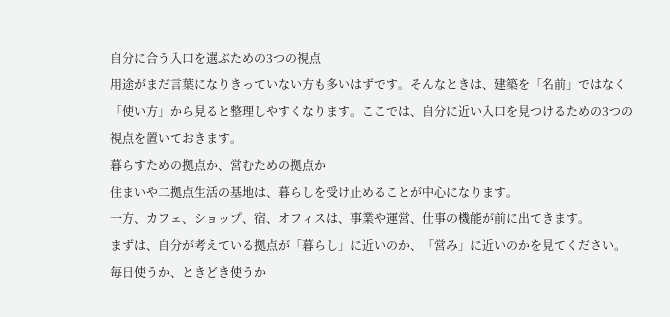自分に合う入口を選ぶための3つの視点
用途がまだ言葉になりきっていない方も多いはずです。そんなときは、建築を「名前」ではなく「使い方」から見ると整理しやすくなります。ここでは、自分に近い入口を見つけるための3つの視点を置いておきます。
暮らすための拠点か、営むための拠点か
住まいや二拠点生活の基地は、暮らしを受け止めることが中心になります。
一方、カフェ、ショップ、宿、オフィスは、事業や運営、仕事の機能が前に出てきます。
まずは、自分が考えている拠点が「暮らし」に近いのか、「営み」に近いのかを見てください。
毎日使うか、ときどき使うか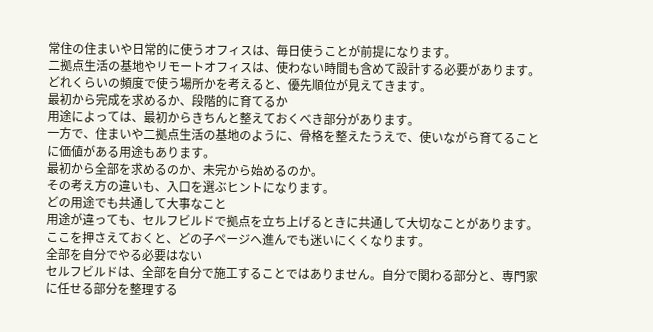常住の住まいや日常的に使うオフィスは、毎日使うことが前提になります。
二拠点生活の基地やリモートオフィスは、使わない時間も含めて設計する必要があります。
どれくらいの頻度で使う場所かを考えると、優先順位が見えてきます。
最初から完成を求めるか、段階的に育てるか
用途によっては、最初からきちんと整えておくべき部分があります。
一方で、住まいや二拠点生活の基地のように、骨格を整えたうえで、使いながら育てることに価値がある用途もあります。
最初から全部を求めるのか、未完から始めるのか。
その考え方の違いも、入口を選ぶヒントになります。
どの用途でも共通して大事なこと
用途が違っても、セルフビルドで拠点を立ち上げるときに共通して大切なことがあります。
ここを押さえておくと、どの子ページへ進んでも迷いにくくなります。
全部を自分でやる必要はない
セルフビルドは、全部を自分で施工することではありません。自分で関わる部分と、専門家に任せる部分を整理する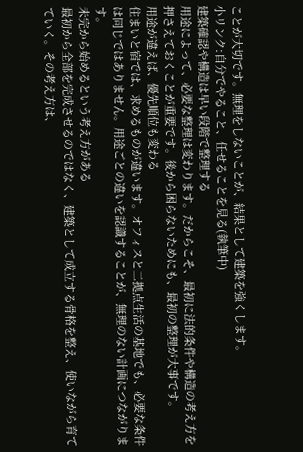ことが大切です。無理をしないことが、結果として建築を強くします。
小リンク:自分でやること、任せることを見る(執筆中)
建築確認や構造は早い段階で整理する
用途によって、必要な整理は変わります。だからこそ、最初に法的条件や構造の考え方を押さえておくことが重要です。後から困らないためにも、最初の整理が大事です。
用途が違えば、優先順位も変わる
住まいと宿では、求めるものが違います。オフィスと二拠点生活の基地でも、必要な条件は同じではありません。用途ごとの違いを認識することが、無理のない計画につながります。
未完から始めるという考え方がある
最初から全部を完成させるのではなく、建築として成立する骨格を整え、使いながら育てていく。その考え方は、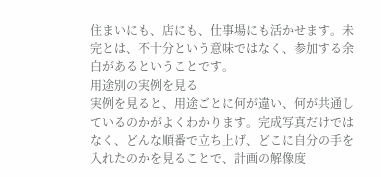住まいにも、店にも、仕事場にも活かせます。未完とは、不十分という意味ではなく、参加する余白があるということです。
用途別の実例を見る
実例を見ると、用途ごとに何が違い、何が共通しているのかがよくわかります。完成写真だけではなく、どんな順番で立ち上げ、どこに自分の手を入れたのかを見ることで、計画の解像度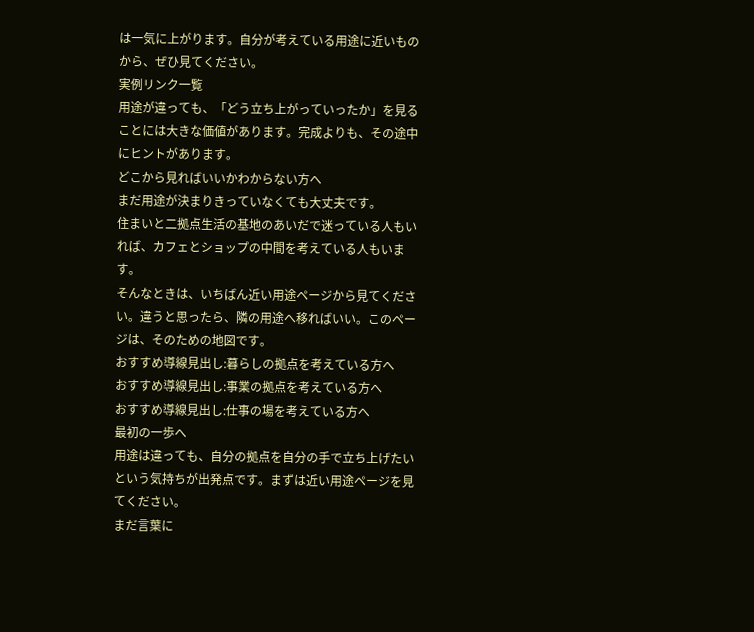は一気に上がります。自分が考えている用途に近いものから、ぜひ見てください。
実例リンク一覧
用途が違っても、「どう立ち上がっていったか」を見ることには大きな価値があります。完成よりも、その途中にヒントがあります。
どこから見ればいいかわからない方へ
まだ用途が決まりきっていなくても大丈夫です。
住まいと二拠点生活の基地のあいだで迷っている人もいれば、カフェとショップの中間を考えている人もいます。
そんなときは、いちばん近い用途ページから見てください。違うと思ったら、隣の用途へ移ればいい。このページは、そのための地図です。
おすすめ導線見出し:暮らしの拠点を考えている方へ
おすすめ導線見出し:事業の拠点を考えている方へ
おすすめ導線見出し:仕事の場を考えている方へ
最初の一歩へ
用途は違っても、自分の拠点を自分の手で立ち上げたいという気持ちが出発点です。まずは近い用途ページを見てください。
まだ言葉に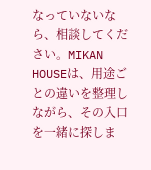なっていないなら、相談してください。MIKAN HOUSEは、用途ごとの違いを整理しながら、その入口を一緒に探しま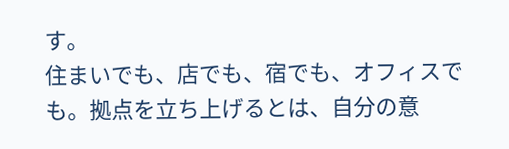す。
住まいでも、店でも、宿でも、オフィスでも。拠点を立ち上げるとは、自分の意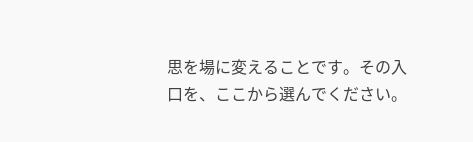思を場に変えることです。その入口を、ここから選んでください。